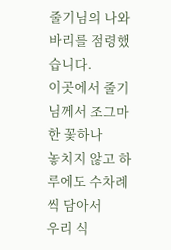줄기님의 나와바리를 점령했습니다.
이곳에서 줄기님께서 조그마한 꽃하나
놓치지 않고 하루에도 수차례씩 담아서
우리 식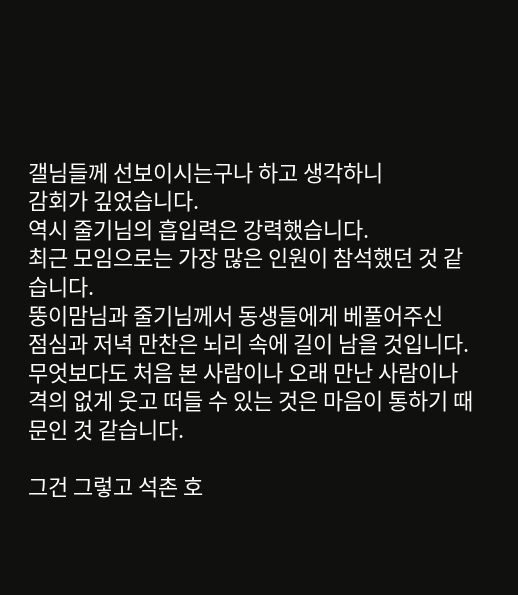갤님들께 선보이시는구나 하고 생각하니
감회가 깊었습니다.
역시 줄기님의 흡입력은 강력했습니다.
최근 모임으로는 가장 많은 인원이 참석했던 것 같습니다.
뚱이맘님과 줄기님께서 동생들에게 베풀어주신
점심과 저녁 만찬은 뇌리 속에 길이 남을 것입니다.
무엇보다도 처음 본 사람이나 오래 만난 사람이나
격의 없게 웃고 떠들 수 있는 것은 마음이 통하기 때문인 것 같습니다.

그건 그렇고 석촌 호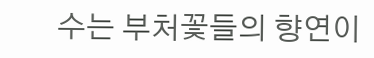수는 부처꽃들의 향연이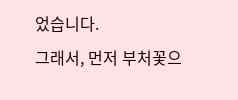었습니다.
그래서, 먼저 부처꽃으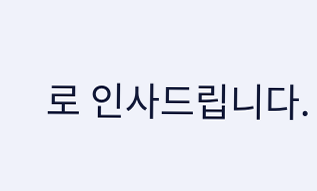로 인사드립니다.